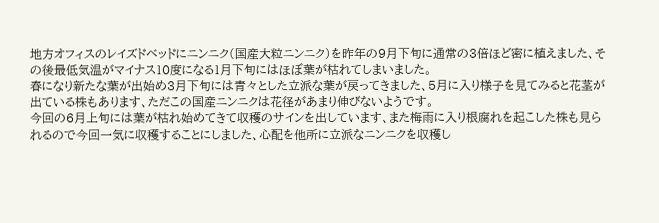地方オフィスのレイズドベッドにニンニク(国産大粒ニンニク)を昨年の9月下旬に通常の3倍ほど密に植えました、その後最低気温がマイナス10度になる1月下旬にはほぼ葉が枯れてしまいました。
春になり新たな葉が出始め3月下旬には青々とした立派な葉が戻ってきました、5月に入り様子を見てみると花茎が出ている株もあります、ただこの国産ニンニクは花径があまり伸びないようです。
今回の6月上旬には葉が枯れ始めてきて収穫のサインを出しています、また梅雨に入り根腐れを起こした株も見られるので今回一気に収穫することにしました、心配を他所に立派なニンニクを収穫し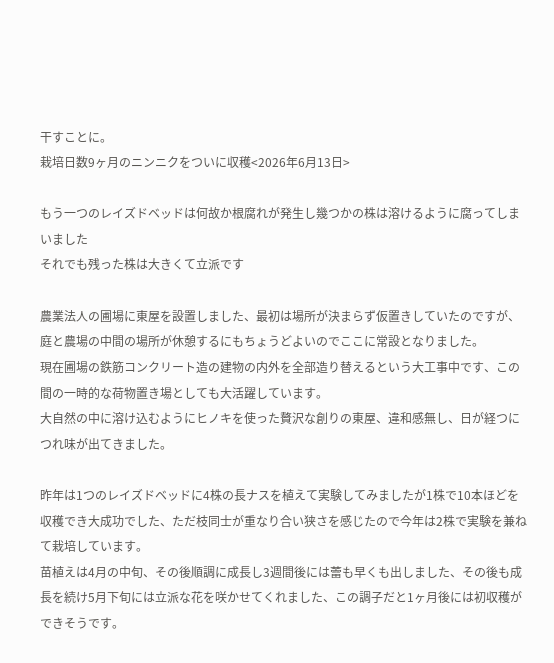干すことに。
栽培日数9ヶ月のニンニクをついに収穫<2026年6月13日>

もう一つのレイズドベッドは何故か根腐れが発生し幾つかの株は溶けるように腐ってしまいました
それでも残った株は大きくて立派です

農業法人の圃場に東屋を設置しました、最初は場所が決まらず仮置きしていたのですが、庭と農場の中間の場所が休憩するにもちょうどよいのでここに常設となりました。
現在圃場の鉄筋コンクリート造の建物の内外を全部造り替えるという大工事中です、この間の一時的な荷物置き場としても大活躍しています。
大自然の中に溶け込むようにヒノキを使った贅沢な創りの東屋、違和感無し、日が経つにつれ味が出てきました。

昨年は1つのレイズドベッドに4株の長ナスを植えて実験してみましたが1株で10本ほどを収穫でき大成功でした、ただ枝同士が重なり合い狭さを感じたので今年は2株で実験を兼ねて栽培しています。
苗植えは4月の中旬、その後順調に成長し3週間後には蕾も早くも出しました、その後も成長を続け5月下旬には立派な花を咲かせてくれました、この調子だと1ヶ月後には初収穫ができそうです。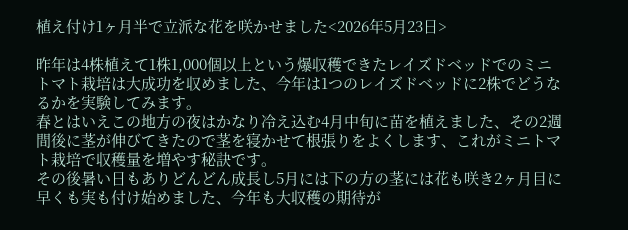植え付け1ヶ月半で立派な花を咲かせました<2026年5月23日>

昨年は4株植えて1株1,000個以上という爆収穫できたレイズドベッドでのミニトマト栽培は大成功を収めました、今年は1つのレイズドベッドに2株でどうなるかを実験してみます。
春とはいえこの地方の夜はかなり冷え込む4月中旬に苗を植えました、その2週間後に茎が伸びてきたので茎を寝かせて根張りをよくします、これがミニトマト栽培で収穫量を増やす秘訣です。
その後暑い日もありどんどん成長し5月には下の方の茎には花も咲き2ヶ月目に早くも実も付け始めました、今年も大収穫の期待が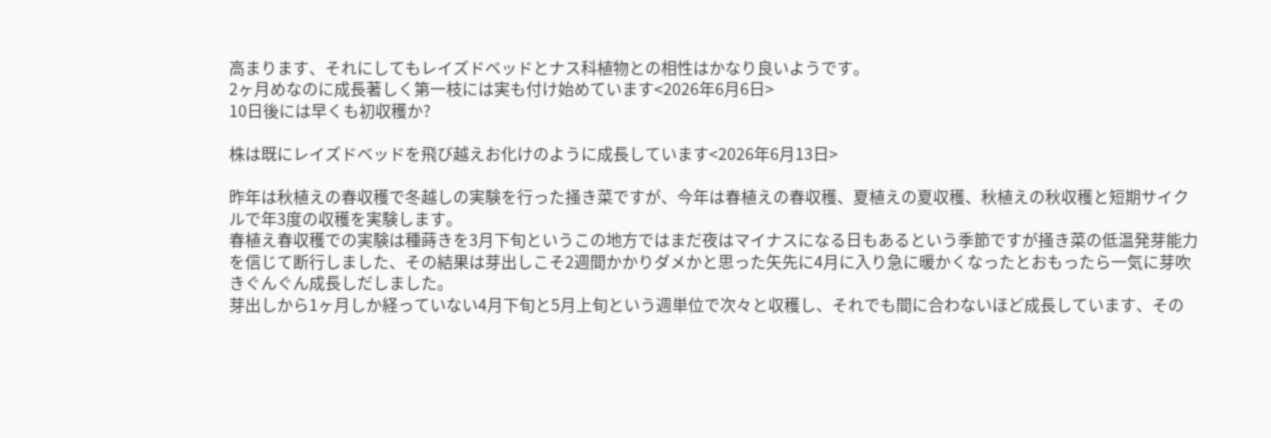高まります、それにしてもレイズドベッドとナス科植物との相性はかなり良いようです。
2ヶ月めなのに成長著しく第一枝には実も付け始めています<2026年6月6日>
10日後には早くも初収穫か?

株は既にレイズドベッドを飛び越えお化けのように成長しています<2026年6月13日>

昨年は秋植えの春収穫で冬越しの実験を行った掻き菜ですが、今年は春植えの春収穫、夏植えの夏収穫、秋植えの秋収穫と短期サイクルで年3度の収穫を実験します。
春植え春収穫での実験は種蒔きを3月下旬というこの地方ではまだ夜はマイナスになる日もあるという季節ですが掻き菜の低温発芽能力を信じて断行しました、その結果は芽出しこそ2週間かかりダメかと思った矢先に4月に入り急に暖かくなったとおもったら一気に芽吹きぐんぐん成長しだしました。
芽出しから1ヶ月しか経っていない4月下旬と5月上旬という週単位で次々と収穫し、それでも間に合わないほど成長しています、その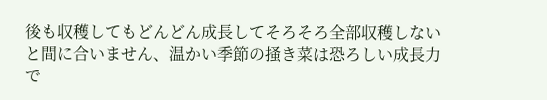後も収穫してもどんどん成長してそろそろ全部収穫しないと間に合いません、温かい季節の掻き菜は恐ろしい成長力で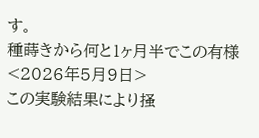す。
種蒔きから何と1ヶ月半でこの有様<2026年5月9日>
この実験結果により掻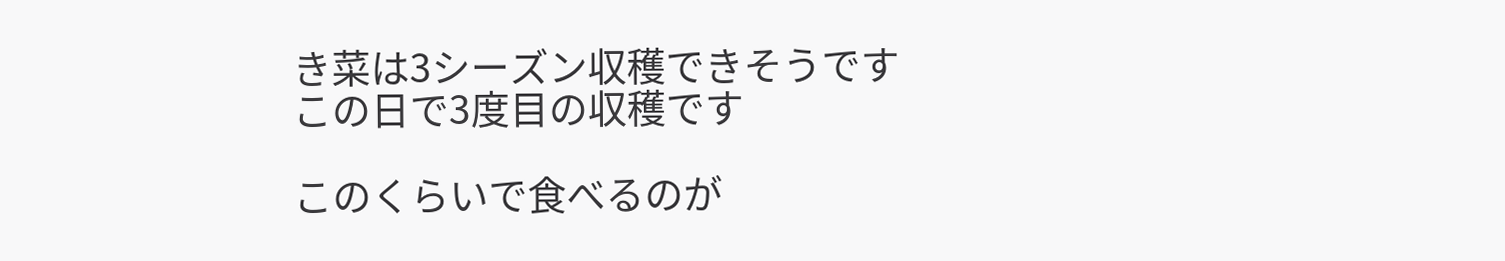き菜は3シーズン収穫できそうです
この日で3度目の収穫です

このくらいで食べるのが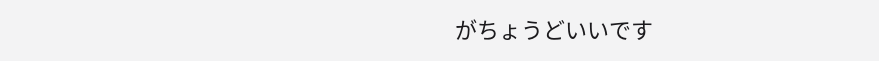がちょうどいいです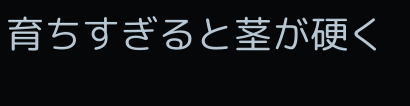育ちすぎると茎が硬く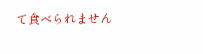て食べられません